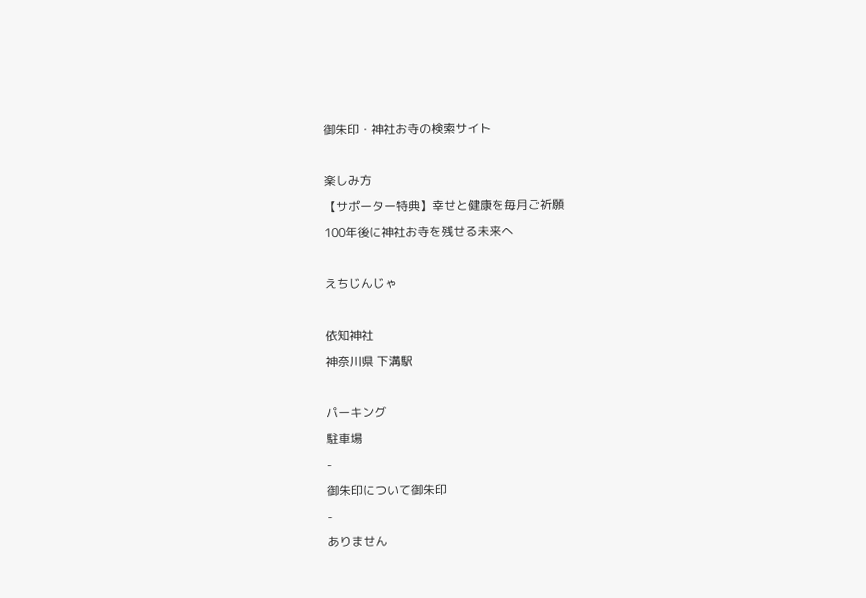御朱印・神社お寺の検索サイト

楽しみ方
【サポーター特典】幸せと健康を毎月ご祈願
100年後に神社お寺を残せる未来へ

えちじんじゃ

依知神社
神奈川県 下溝駅

パーキング
駐車場
-
御朱印について御朱印
-
ありません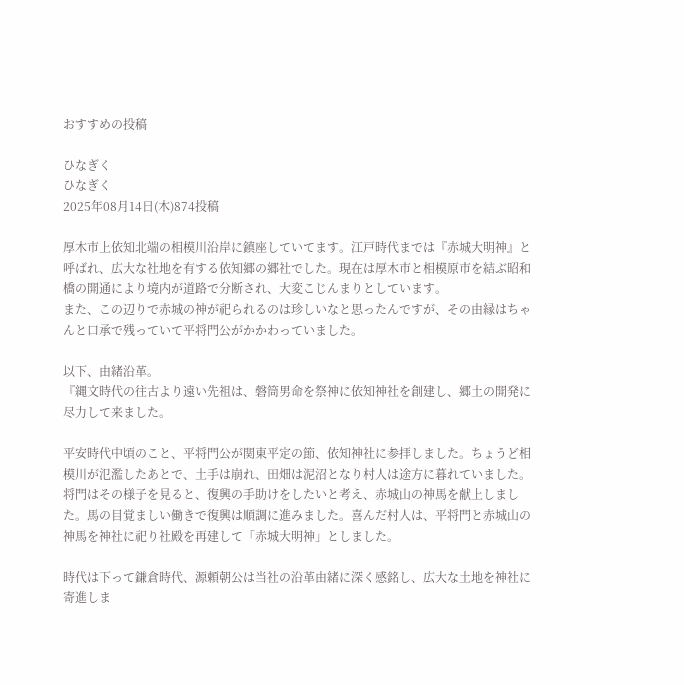おすすめの投稿

ひなぎく
ひなぎく
2025年08月14日(木)874投稿

厚木市上依知北端の相模川沿岸に鎮座していてます。江戸時代までは『赤城大明神』と呼ばれ、広大な社地を有する依知郷の郷社でした。現在は厚木市と相模原市を結ぶ昭和橋の開通により境内が道路で分断され、大変こじんまりとしています。
また、この辺りで赤城の神が祀られるのは珍しいなと思ったんですが、その由縁はちゃんと口承で残っていて平将門公がかかわっていました。

以下、由緒沿革。
『縄文時代の往古より遠い先祖は、磐筒男命を祭神に依知神社を創建し、郷土の開発に尽力して来ました。

平安時代中頃のこと、平将門公が関東平定の節、依知神社に参拝しました。ちょうど相模川が氾濫したあとで、土手は崩れ、田畑は泥沼となり村人は途方に暮れていました。将門はその様子を見ると、復興の手助けをしたいと考え、赤城山の神馬を献上しました。馬の目覚ましい働きで復興は順調に進みました。喜んだ村人は、平将門と赤城山の神馬を神社に祀り社殿を再建して「赤城大明神」としました。

時代は下って鎌倉時代、源頼朝公は当社の沿革由緒に深く感銘し、広大な土地を神社に寄進しま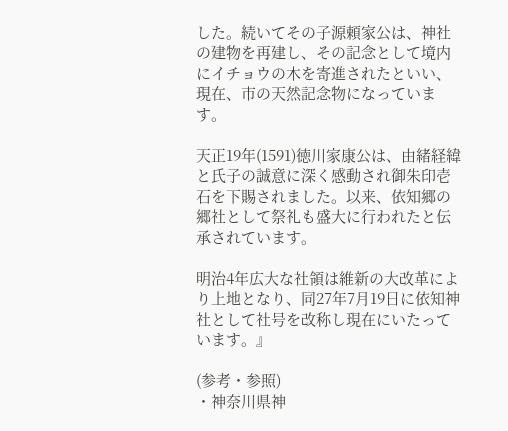した。続いてその子源頼家公は、神社の建物を再建し、その記念として境内にイチョウの木を寄進されたといい、現在、市の天然記念物になっています。

天正19年(1591)徳川家康公は、由緒経緯と氏子の誠意に深く感動され御朱印壱石を下賜されました。以来、依知郷の郷社として祭礼も盛大に行われたと伝承されています。

明治4年広大な社領は維新の大改革により上地となり、同27年7月19日に依知神社として社号を改称し現在にいたっています。』

(参考・参照)
・神奈川県神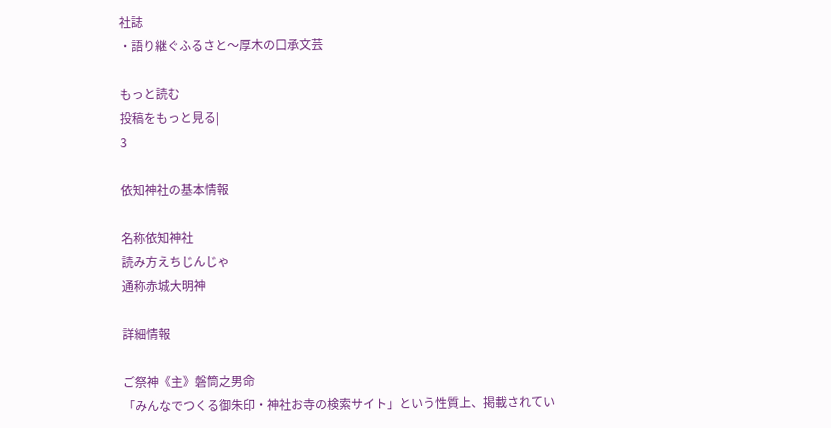社誌
・語り継ぐふるさと〜厚木の口承文芸

もっと読む
投稿をもっと見る|
3

依知神社の基本情報

名称依知神社
読み方えちじんじゃ
通称赤城大明神

詳細情報

ご祭神《主》磐筒之男命
「みんなでつくる御朱印・神社お寺の検索サイト」という性質上、掲載されてい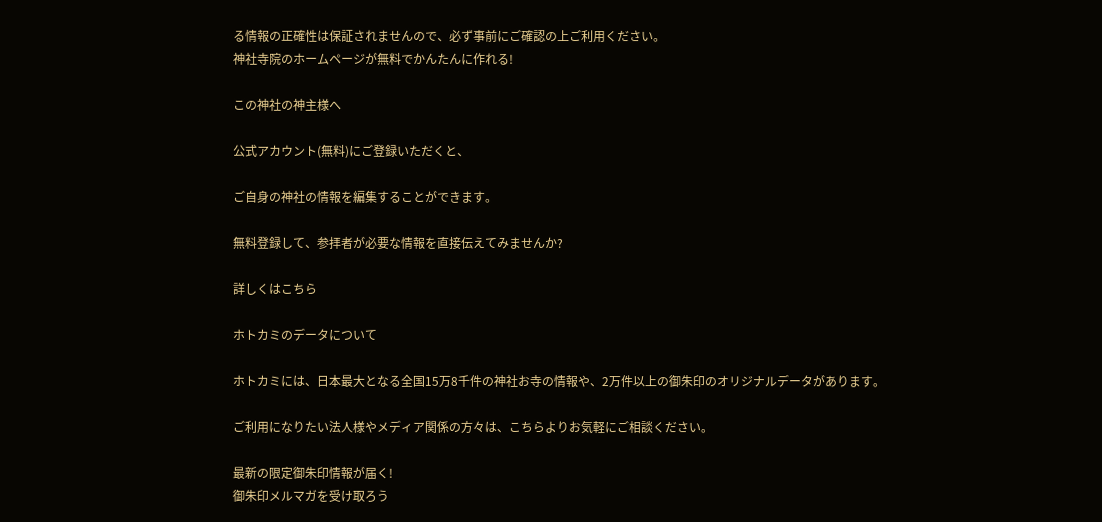る情報の正確性は保証されませんので、必ず事前にご確認の上ご利用ください。
神社寺院のホームページが無料でかんたんに作れる!

この神社の神主様へ

公式アカウント(無料)にご登録いただくと、

ご自身の神社の情報を編集することができます。

無料登録して、参拝者が必要な情報を直接伝えてみませんか?

詳しくはこちら

ホトカミのデータについて

ホトカミには、日本最大となる全国15万8千件の神社お寺の情報や、2万件以上の御朱印のオリジナルデータがあります。

ご利用になりたい法人様やメディア関係の方々は、こちらよりお気軽にご相談ください。

最新の限定御朱印情報が届く!
御朱印メルマガを受け取ろう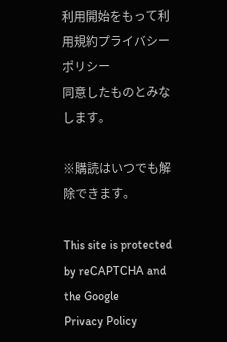利用開始をもって利用規約プライバシーポリシー
同意したものとみなします。

※購読はいつでも解除できます。

This site is protected by reCAPTCHA and the Google
Privacy Policy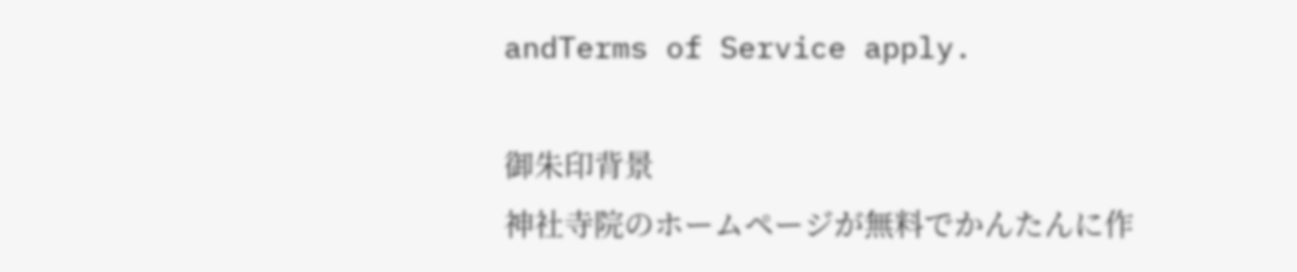andTerms of Service apply.

御朱印背景
神社寺院のホームページが無料でかんたんに作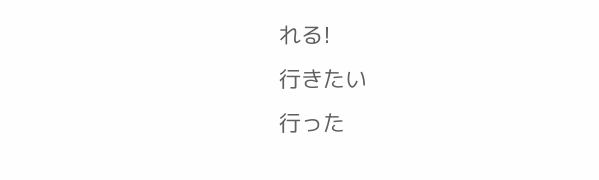れる!
行きたい
行った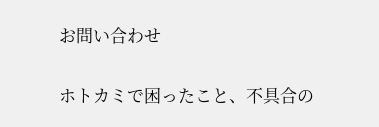お問い合わせ

ホトカミで困ったこと、不具合の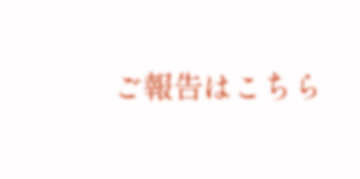ご報告はこちら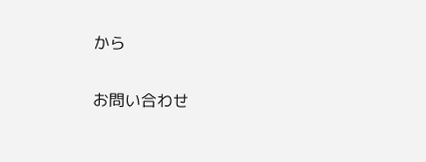から

お問い合わせ